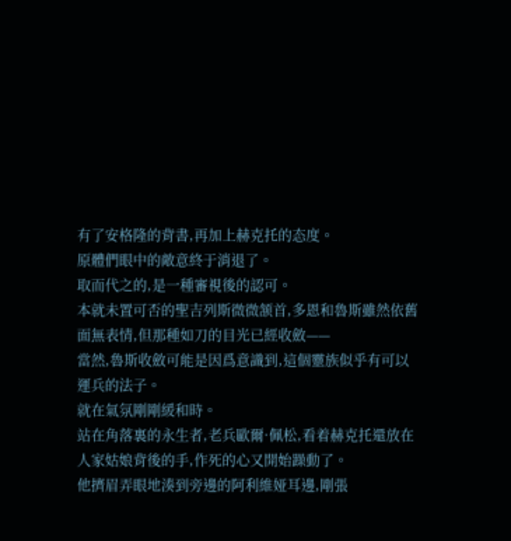有了安格隆的背書,再加上赫克托的态度。
原體們眼中的敵意終于消退了。
取而代之的,是一種審視後的認可。
本就未置可否的聖吉列斯微微颔首,多恩和魯斯雖然依舊面無表情,但那種如刀的目光已經收斂——
當然,魯斯收斂可能是因爲意識到,這個靈族似乎有可以運兵的法子。
就在氣氛剛剛緩和時。
站在角落裏的永生者,老兵歐爾·佩松,看着赫克托還放在人家姑娘背後的手,作死的心又開始躁動了。
他擠眉弄眼地湊到旁邊的阿利維娅耳邊,剛張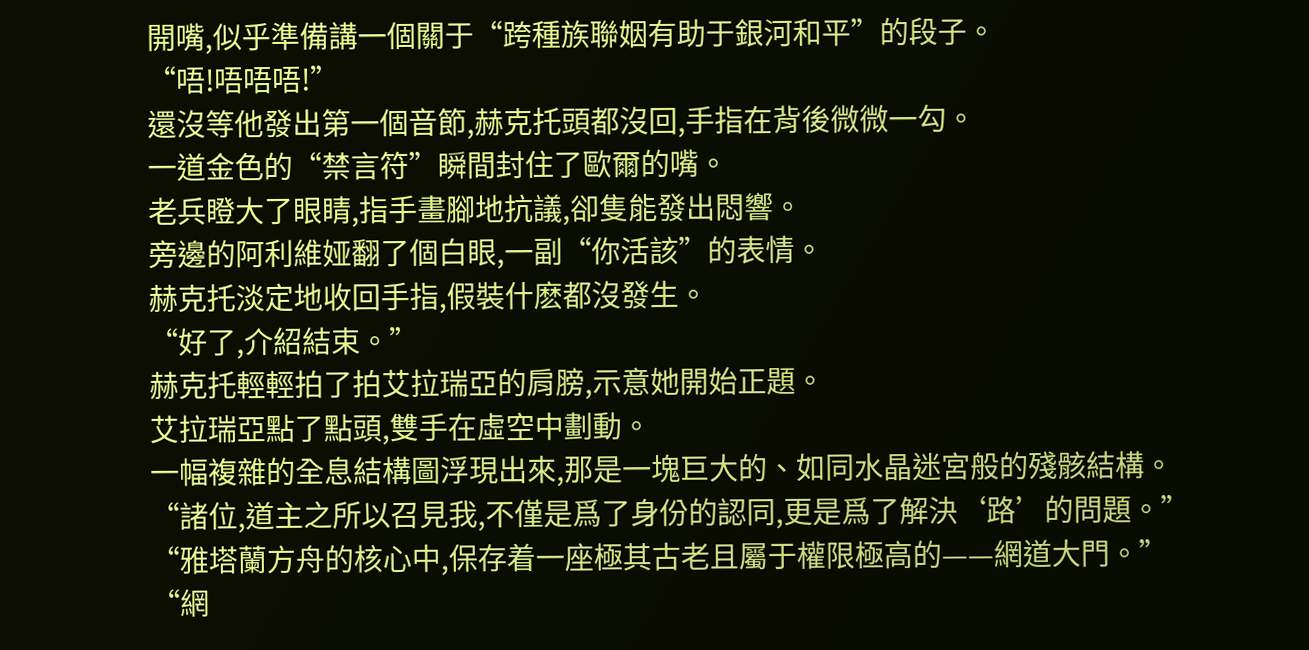開嘴,似乎準備講一個關于“跨種族聯姻有助于銀河和平”的段子。
“唔!唔唔唔!”
還沒等他發出第一個音節,赫克托頭都沒回,手指在背後微微一勾。
一道金色的“禁言符”瞬間封住了歐爾的嘴。
老兵瞪大了眼睛,指手畫腳地抗議,卻隻能發出悶響。
旁邊的阿利維娅翻了個白眼,一副“你活該”的表情。
赫克托淡定地收回手指,假裝什麽都沒發生。
“好了,介紹結束。”
赫克托輕輕拍了拍艾拉瑞亞的肩膀,示意她開始正題。
艾拉瑞亞點了點頭,雙手在虛空中劃動。
一幅複雜的全息結構圖浮現出來,那是一塊巨大的、如同水晶迷宮般的殘骸結構。
“諸位,道主之所以召見我,不僅是爲了身份的認同,更是爲了解決‘路’的問題。”
“雅塔蘭方舟的核心中,保存着一座極其古老且屬于權限極高的——網道大門。”
“網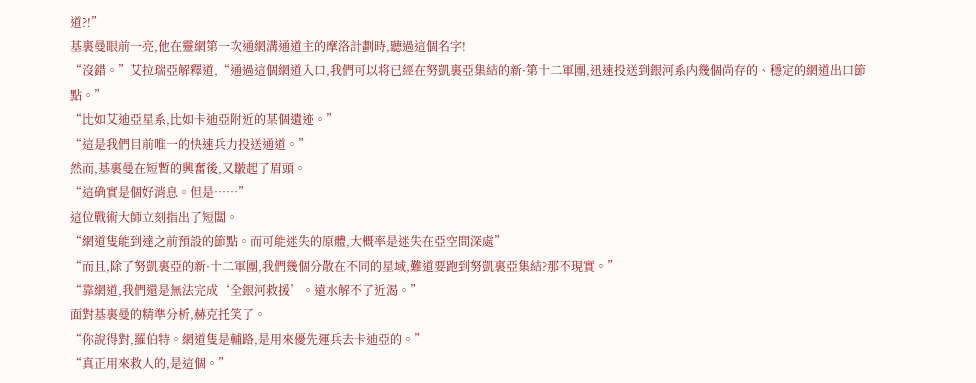道?!”
基裏曼眼前一亮,他在靈網第一次通網溝通道主的摩洛計劃時,聽過這個名字!
“沒錯。”艾拉瑞亞解釋道,“通過這個網道入口,我們可以将已經在努凱裏亞集結的新·第十二軍團,迅速投送到銀河系内幾個尚存的、穩定的網道出口節點。”
“比如艾迪亞星系,比如卡迪亞附近的某個遺迹。”
“這是我們目前唯一的快速兵力投送通道。”
然而,基裏曼在短暫的興奮後,又皺起了眉頭。
“這确實是個好消息。但是……”
這位戰術大師立刻指出了短闆。
“網道隻能到達之前預設的節點。而可能迷失的原體,大概率是迷失在亞空間深處”
“而且,除了努凱裏亞的新·十二軍團,我們幾個分散在不同的星域,難道要跑到努凱裏亞集結?那不現實。”
“靠網道,我們還是無法完成‘全銀河救援’。遠水解不了近渴。”
面對基裏曼的精準分析,赫克托笑了。
“你說得對,羅伯特。網道隻是輔路,是用來優先運兵去卡迪亞的。”
“真正用來救人的,是這個。”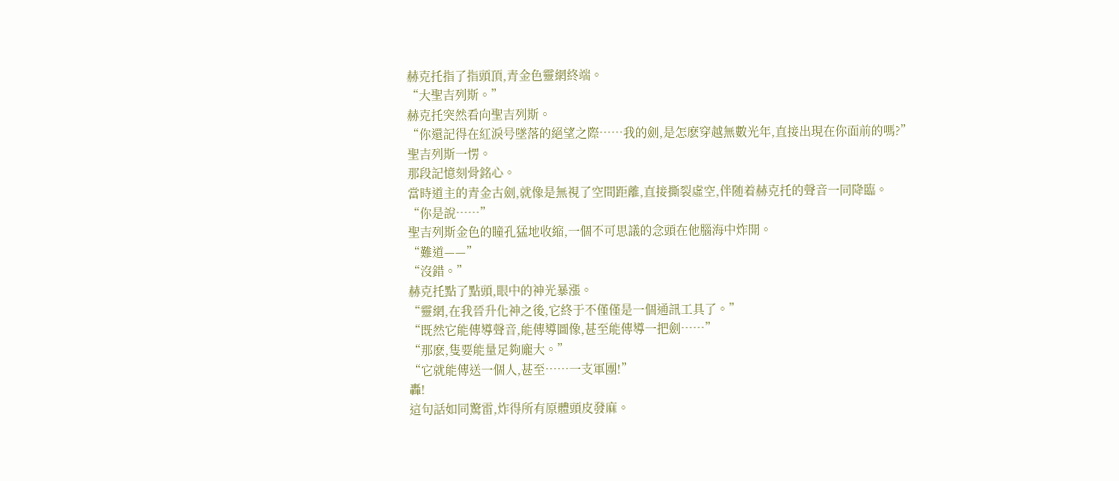赫克托指了指頭頂,青金色靈網終端。
“大聖吉列斯。”
赫克托突然看向聖吉列斯。
“你還記得在紅淚号墜落的絕望之際……我的劍,是怎麽穿越無數光年,直接出現在你面前的嗎?”
聖吉列斯一愣。
那段記憶刻骨銘心。
當時道主的青金古劍,就像是無視了空間距離,直接撕裂虛空,伴随着赫克托的聲音一同降臨。
“你是說……”
聖吉列斯金色的瞳孔猛地收縮,一個不可思議的念頭在他腦海中炸開。
“難道——”
“沒錯。”
赫克托點了點頭,眼中的神光暴漲。
“靈網,在我晉升化神之後,它終于不僅僅是一個通訊工具了。”
“既然它能傳導聲音,能傳導圖像,甚至能傳導一把劍……”
“那麽,隻要能量足夠龐大。”
“它就能傳送一個人,甚至……一支軍團!”
轟!
這句話如同驚雷,炸得所有原體頭皮發麻。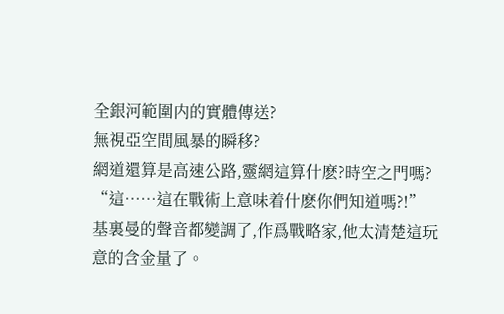全銀河範圍内的實體傳送?
無視亞空間風暴的瞬移?
網道還算是高速公路,靈網這算什麽?時空之門嗎?
“這……這在戰術上意味着什麽你們知道嗎?!”
基裏曼的聲音都變調了,作爲戰略家,他太清楚這玩意的含金量了。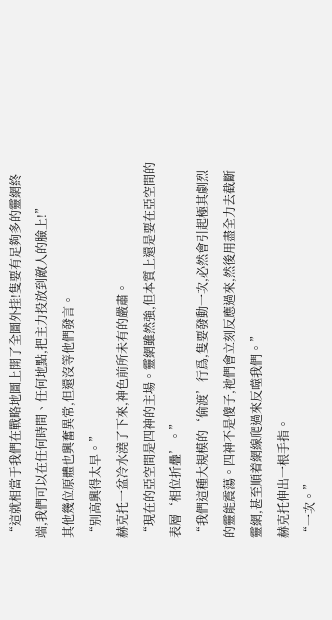“這就相當于我們在戰略地圖上開了全圖外挂!隻要有足夠多的靈網終端,我們可以在任何時間、任何地點,把主力投放到敵人的臉上!”
其他幾位原體也興奮異常,但還沒等他們發言。
“别高興得太早。”
赫克托一盆冷水澆了下來,神色前所未有的嚴肅。
“現在的亞空間是四神的主場。靈網雖然強,但本質上還是要在亞空間的表層‘相位折疊’。”
“我們這種大規模的‘偷渡’行爲,隻要發動一次,必然會引起極其劇烈的靈能震蕩。四神不是傻子,祂們會立刻反應過來,然後用盡全力去截斷靈網,甚至順着網線爬過來反噬我們。”
赫克托伸出一根手指。
“一次。”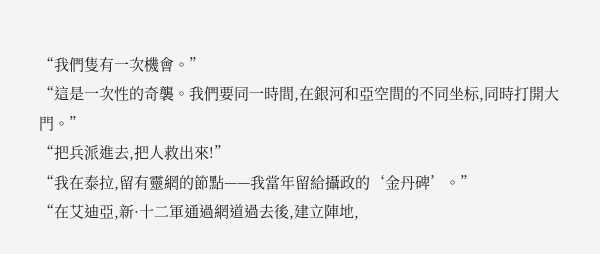“我們隻有一次機會。”
“這是一次性的奇襲。我們要同一時間,在銀河和亞空間的不同坐标,同時打開大門。”
“把兵派進去,把人救出來!”
“我在泰拉,留有靈網的節點——我當年留給攝政的‘金丹碑’。”
“在艾迪亞,新·十二軍通過網道過去後,建立陣地,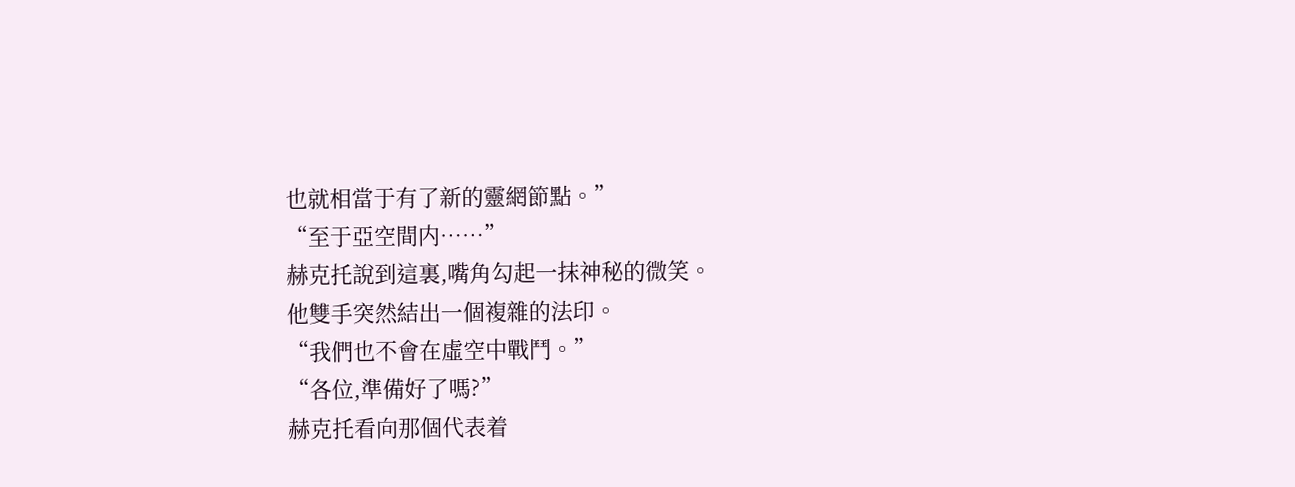也就相當于有了新的靈網節點。”
“至于亞空間内……”
赫克托說到這裏,嘴角勾起一抹神秘的微笑。
他雙手突然結出一個複雜的法印。
“我們也不會在虛空中戰鬥。”
“各位,準備好了嗎?”
赫克托看向那個代表着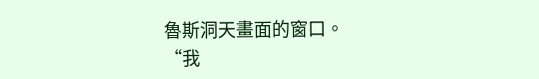魯斯洞天畫面的窗口。
“我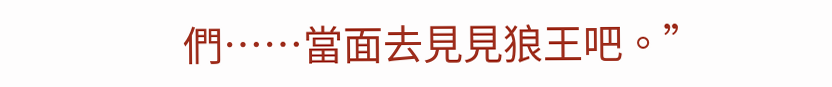們……當面去見見狼王吧。”